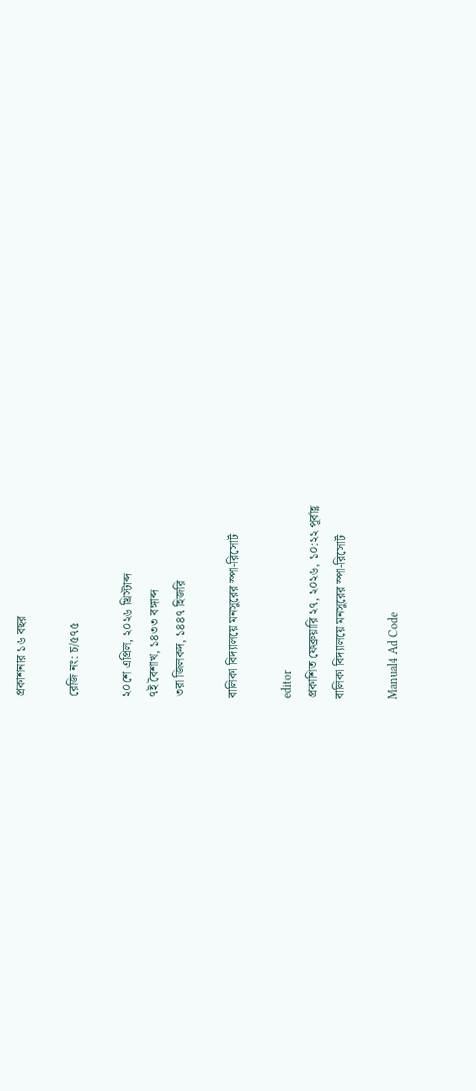প্রকাশনার ১৬ বছর

রেজি নং: চ/৫৭৫

২০শে এপ্রিল, ২০২৬ খ্রিস্টাব্দ
৭ই বৈশাখ, ১৪৩৩ বঙ্গাব্দ
৩রা জিলকদ, ১৪৪৭ হিজরি

বালিকা বিদ্যালয়ে মনসুরের স্পা-রিসোর্ট

editor
প্রকাশিত ফেব্রুয়ারি ২৭, ২০২৬, ১০:২২ পূর্বাহ্ণ
বালিকা বিদ্যালয়ে মনসুরের স্পা-রিসোর্ট

Manual4 Ad Code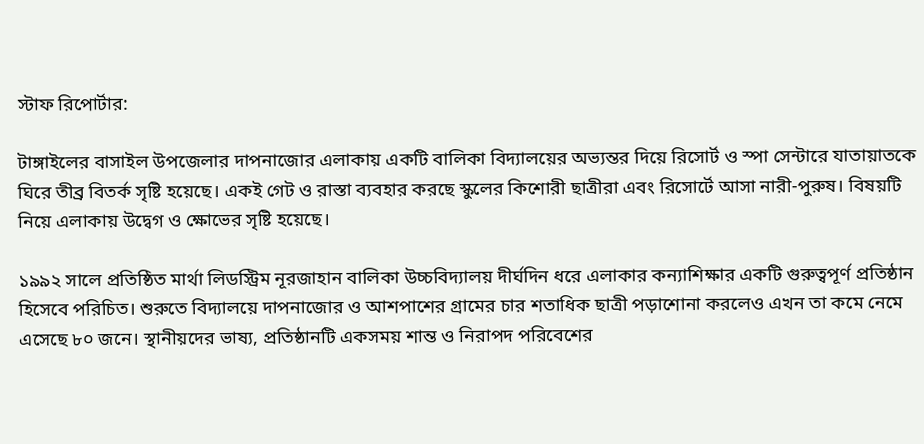স্টাফ রিপোর্টার:

টাঙ্গাইলের বাসাইল উপজেলার দাপনাজোর এলাকায় একটি বালিকা বিদ্যালয়ের অভ্যন্তর দিয়ে রিসোর্ট ও স্পা সেন্টারে যাতায়াতকে ঘিরে তীব্র বিতর্ক সৃষ্টি হয়েছে। একই গেট ও রাস্তা ব্যবহার করছে স্কুলের কিশোরী ছাত্রীরা এবং রিসোর্টে আসা নারী-পুরুষ। বিষয়টি নিয়ে এলাকায় উদ্বেগ ও ক্ষোভের সৃষ্টি হয়েছে।

১৯৯২ সালে প্রতিষ্ঠিত মার্থা লিডস্ট্রিম নূরজাহান বালিকা উচ্চবিদ্যালয় দীর্ঘদিন ধরে এলাকার কন্যাশিক্ষার একটি গুরুত্বপূর্ণ প্রতিষ্ঠান হিসেবে পরিচিত। শুরুতে বিদ্যালয়ে দাপনাজোর ও আশপাশের গ্রামের চার শতাধিক ছাত্রী পড়াশোনা করলেও এখন তা কমে নেমে এসেছে ৮০ জনে। স্থানীয়দের ভাষ্য, প্রতিষ্ঠানটি একসময় শান্ত ও নিরাপদ পরিবেশের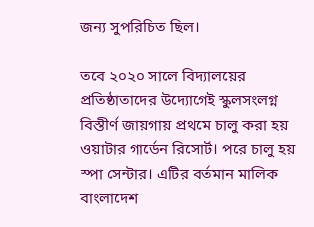জন্য সুপরিচিত ছিল।

তবে ২০২০ সালে বিদ্যালয়ের প্রতিষ্ঠাতাদের উদ্যোগেই স্কুলসংলগ্ন বিস্তীর্ণ জায়গায় প্রথমে চালু করা হয় ওয়াটার গার্ডেন রিসোর্ট। পরে চালু হয় স্পা সেন্টার। এটির বর্তমান মালিক বাংলাদেশ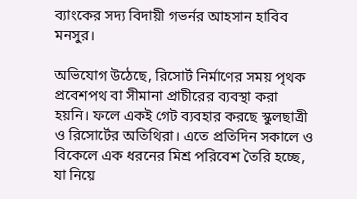ব্যাংকের সদ্য বিদায়ী গভর্নর আহসান হাবিব মনসুর।

অভিযোগ উঠেছে, রিসোর্ট নির্মাণের সময় পৃথক প্রবেশপথ বা সীমানা প্রাচীরের ব্যবস্থা করা হয়নি। ফলে একই গেট ব্যবহার করছে স্কুলছাত্রী ও রিসোর্টের অতিথিরা। এতে প্রতিদিন সকালে ও বিকেলে এক ধরনের মিশ্র পরিবেশ তৈরি হচ্ছে, যা নিয়ে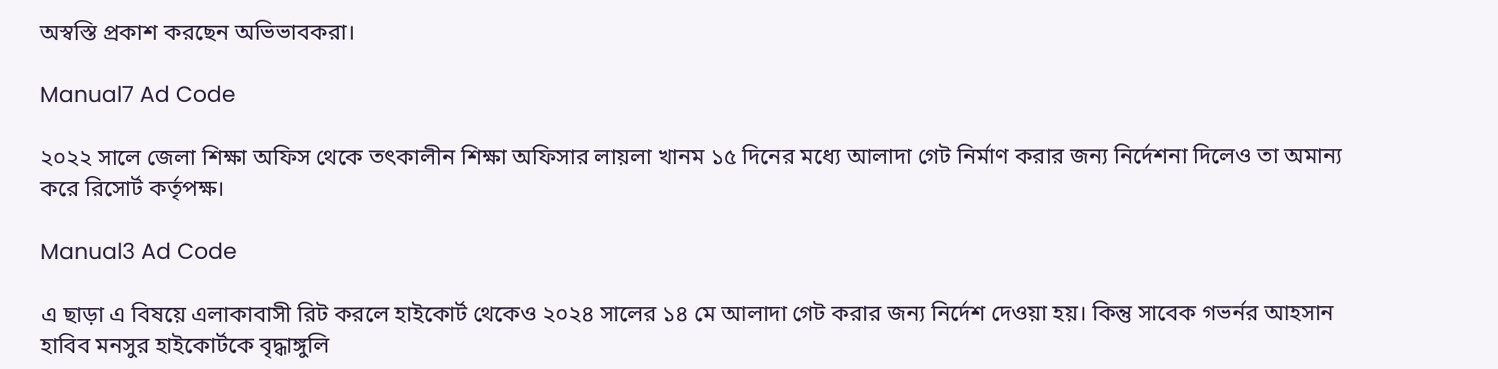অস্বস্তি প্রকাশ করছেন অভিভাবকরা।

Manual7 Ad Code

২০২২ সালে জেলা শিক্ষা অফিস থেকে তৎকালীন শিক্ষা অফিসার লায়লা খানম ১৫ দিনের মধ্যে আলাদা গেট নির্মাণ করার জন্য নির্দেশনা দিলেও তা অমান্য করে রিসোর্ট কর্তৃপক্ষ।

Manual3 Ad Code

এ ছাড়া এ বিষয়ে এলাকাবাসী রিট করলে হাইকোর্ট থেকেও ২০২৪ সালের ১৪ মে আলাদা গেট করার জন্য নির্দেশ দেওয়া হয়। কিন্তু সাবেক গভর্নর আহসান হাবিব মনসুর হাইকোর্টকে বৃদ্ধাঙ্গুলি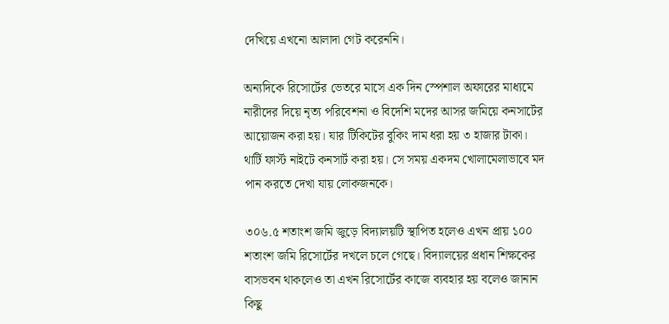দেখিয়ে এখনো আলাদা গেট করেননি।

অন্যদিকে রিসোর্টের ভেতরে মাসে এক দিন স্পেশাল অফারের মাধ্যমে নারীদের দিয়ে নৃত্য পরিবেশনা ও বিদেশি মদের আসর জমিয়ে কনসার্টের আয়োজন করা হয়। যার টিকিটের বুকিং দাম ধরা হয় ৩ হাজার টাকা। থার্টি ফার্স্ট নাইটে কনসার্ট করা হয়। সে সময় একদম খোলামেলাভাবে মদ পান করতে দেখা যায় লোকজনকে।

৩০৬.৫ শতাংশ জমি জুড়ে বিদ্যালয়টি স্থাপিত হলেও এখন প্রায় ১০০ শতাংশ জমি রিসোর্টের দখলে চলে গেছে। বিদ্যালয়ের প্রধান শিক্ষকের বাসভবন থাকলেও তা এখন রিসোর্টের কাজে ব্যবহার হয় বলেও জানান কিছু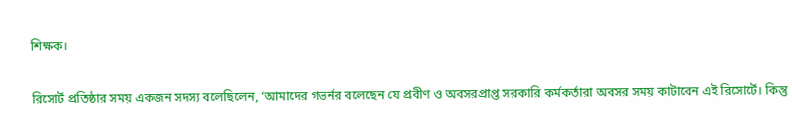শিক্ষক।

রিসোর্ট প্রতিষ্ঠার সময় একজন সদস্য বলেছিলেন, ‘আমাদের গভর্নর বলেছেন যে প্রবীণ ও অবসরপ্রাপ্ত সরকারি কর্মকর্তারা অবসর সময় কাটাবেন এই রিসোর্টে। কিন্তু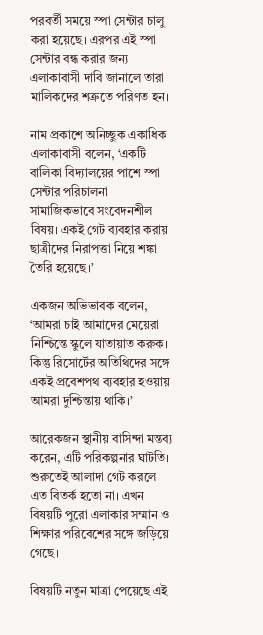পরবর্তী সময়ে স্পা সেন্টার চালু করা হয়েছে। এরপর এই স্পা সেন্টার বন্ধ করার জন্য এলাকাবাসী দাবি জানালে তারা মালিকদের শত্রুতে পরিণত হন।

নাম প্রকাশে অনিচ্ছুক একাধিক এলাকাবাসী বলেন, ‘একটি বালিকা বিদ্যালয়ের পাশে স্পা সেন্টার পরিচালনা সামাজিকভাবে সংবেদনশীল বিষয়। একই গেট ব্যবহার করায় ছাত্রীদের নিরাপত্তা নিয়ে শঙ্কা তৈরি হয়েছে।’

একজন অভিভাবক বলেন, ‘আমরা চাই আমাদের মেয়েরা নিশ্চিন্তে স্কুলে যাতায়াত করুক। কিন্তু রিসোর্টের অতিথিদের সঙ্গে একই প্রবেশপথ ব্যবহার হওয়ায় আমরা দুশ্চিন্তায় থাকি।’

আরেকজন স্থানীয় বাসিন্দা মন্তব্য করেন, এটি পরিকল্পনার ঘাটতি। শুরুতেই আলাদা গেট করলে এত বিতর্ক হতো না। এখন বিষয়টি পুরো এলাকার সম্মান ও শিক্ষার পরিবেশের সঙ্গে জড়িয়ে গেছে।

বিষয়টি নতুন মাত্রা পেয়েছে এই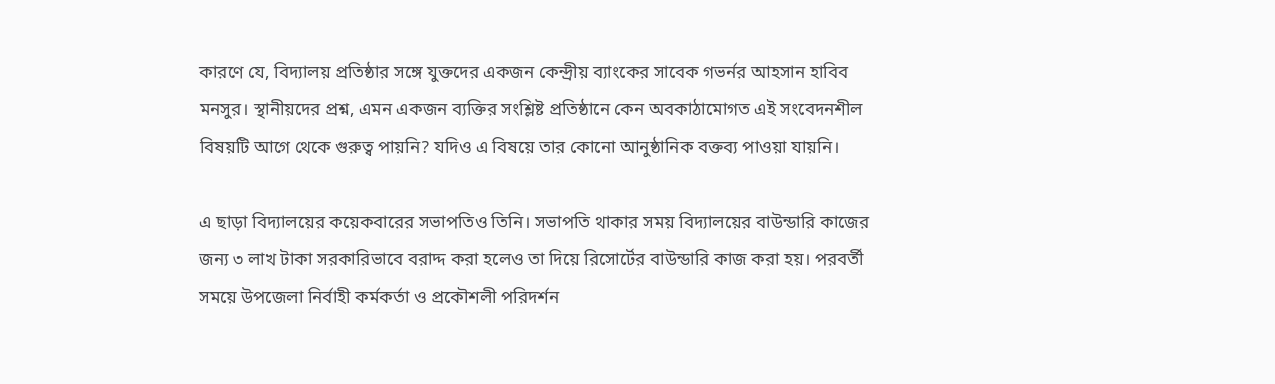কারণে যে, বিদ্যালয় প্রতিষ্ঠার সঙ্গে যুক্তদের একজন কেন্দ্রীয় ব্যাংকের সাবেক গভর্নর আহসান হাবিব মনসুর। স্থানীয়দের প্রশ্ন, এমন একজন ব্যক্তির সংশ্লিষ্ট প্রতিষ্ঠানে কেন অবকাঠামোগত এই সংবেদনশীল বিষয়টি আগে থেকে গুরুত্ব পায়নি? যদিও এ বিষয়ে তার কোনো আনুষ্ঠানিক বক্তব্য পাওয়া যায়নি।

এ ছাড়া বিদ্যালয়ের কয়েকবারের সভাপতিও তিনি। সভাপতি থাকার সময় বিদ্যালয়ের বাউন্ডারি কাজের জন্য ৩ লাখ টাকা সরকারিভাবে বরাদ্দ করা হলেও তা দিয়ে রিসোর্টের বাউন্ডারি কাজ করা হয়। পরবর্তী সময়ে উপজেলা নির্বাহী কর্মকর্তা ও প্রকৌশলী পরিদর্শন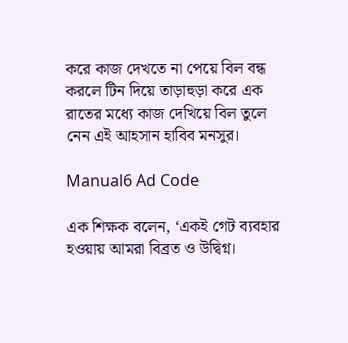করে কাজ দেখতে না পেয়ে বিল বন্ধ করলে টিন দিয়ে তাড়াহুড়া করে এক রাতের মধ্যে কাজ দেখিয়ে বিল তুলে নেন এই আহসান হাবিব মনসুর।

Manual6 Ad Code

এক শিক্ষক বলেন, ‘একই গেট ব্যবহার হওয়ায় আমরা বিব্রত ও উদ্বিগ্ন।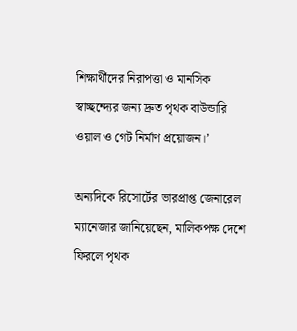শিক্ষার্থীদের নিরাপত্তা ও মানসিক স্বাচ্ছন্দ্যের জন্য দ্রুত পৃথক বাউন্ডারি ওয়াল ও গেট নির্মাণ প্রয়োজন।’

অন্যদিকে রিসোর্টের ভারপ্রাপ্ত জেনারেল ম্যানেজার জানিয়েছেন, মালিকপক্ষ দেশে ফিরলে পৃথক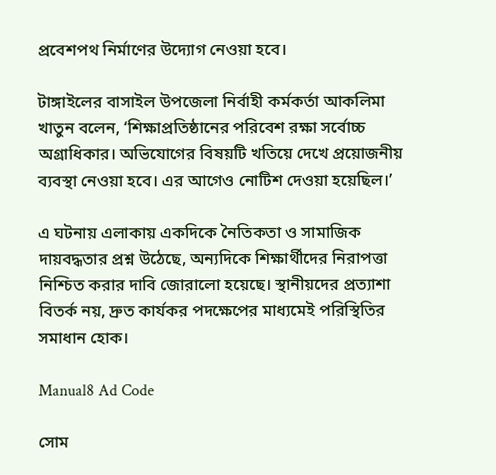প্রবেশপথ নির্মাণের উদ্যোগ নেওয়া হবে।

টাঙ্গাইলের বাসাইল উপজেলা নির্বাহী কর্মকর্তা আকলিমা খাতুন বলেন, ‘শিক্ষাপ্রতিষ্ঠানের পরিবেশ রক্ষা সর্বোচ্চ অগ্রাধিকার। অভিযোগের বিষয়টি খতিয়ে দেখে প্রয়োজনীয় ব্যবস্থা নেওয়া হবে। এর আগেও নোটিশ দেওয়া হয়েছিল।’

এ ঘটনায় এলাকায় একদিকে নৈতিকতা ও সামাজিক দায়বদ্ধতার প্রশ্ন উঠেছে, অন্যদিকে শিক্ষার্থীদের নিরাপত্তা নিশ্চিত করার দাবি জোরালো হয়েছে। স্থানীয়দের প্রত্যাশা বিতর্ক নয়, দ্রুত কার্যকর পদক্ষেপের মাধ্যমেই পরিস্থিতির সমাধান হোক।

Manual8 Ad Code

সোম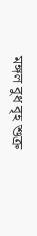মঙ্গল বুধ বৃহ শুক্র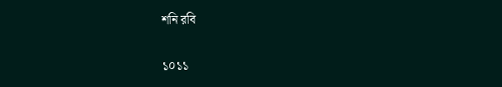শনি রবি

১০১১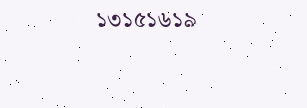১৩১৫১৬১৯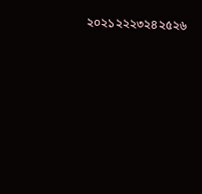২০২১২২২৩২৪২৫২৬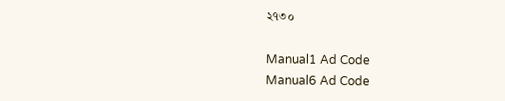২৭৩০

Manual1 Ad Code
Manual6 Ad Code